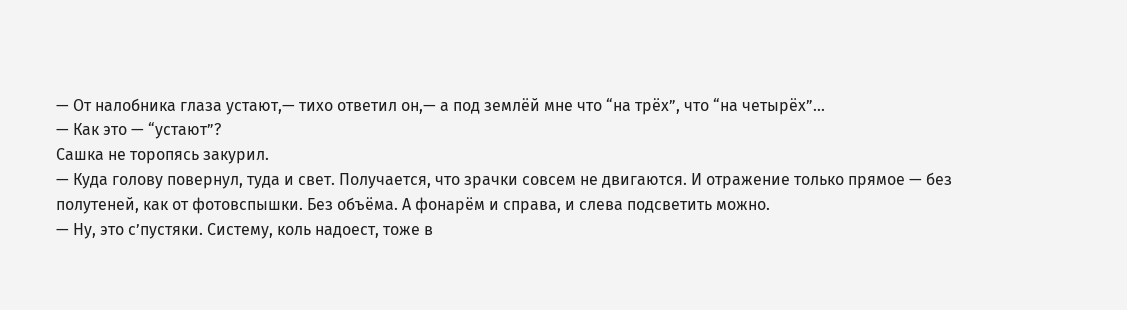— От налобника глаза устают,— тихо ответил он,— а под землёй мне что “на трёх”, что “на четырёх”...
— Как это — “устают”?
Сашка не торопясь закурил.
— Куда голову повернул, туда и свет. Получается, что зрачки совсем не двигаются. И отражение только прямое — без полутеней, как от фотовспышки. Без объёма. А фонарём и справа, и слева подсветить можно.
— Ну, это с’пустяки. Систему, коль надоест, тоже в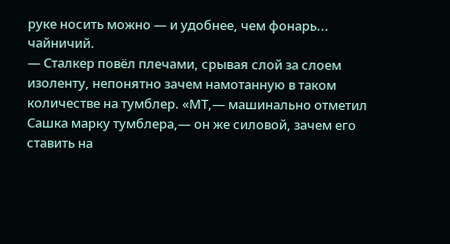руке носить можно — и удобнее, чем фонарь... чайничий.
— Сталкер повёл плечами, срывая слой за слоем изоленту, непонятно зачем намотанную в таком количестве на тумблер. «МТ,— машинально отметил Сашка марку тумблера,— он же силовой, зачем его ставить на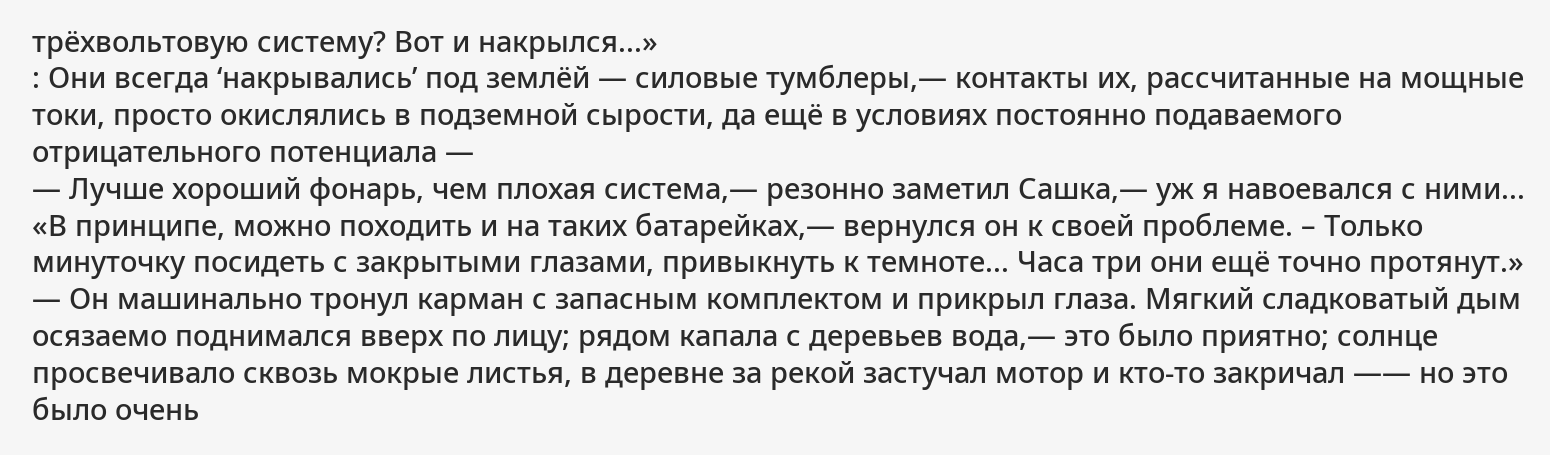трёхвольтовую систему? Вот и накрылся...»
: Они всегда ‘накрывались’ под землёй — силовые тумблеры,— контакты их, рассчитанные на мощные токи, просто окислялись в подземной сырости, да ещё в условиях постоянно подаваемого отрицательного потенциала —
— Лучше хороший фонарь, чем плохая система,— резонно заметил Сашка,— уж я навоевался с ними...
«В принципе, можно походить и на таких батарейках,— вернулся он к своей проблеме. – Только минуточку посидеть с закрытыми глазами, привыкнуть к темноте... Часа три они ещё точно протянут.»
— Он машинально тронул карман с запасным комплектом и прикрыл глаза. Мягкий сладковатый дым осязаемо поднимался вверх по лицу; рядом капала с деревьев вода,— это было приятно; солнце просвечивало сквозь мокрые листья, в деревне за рекой застучал мотор и кто-то закричал —— но это было очень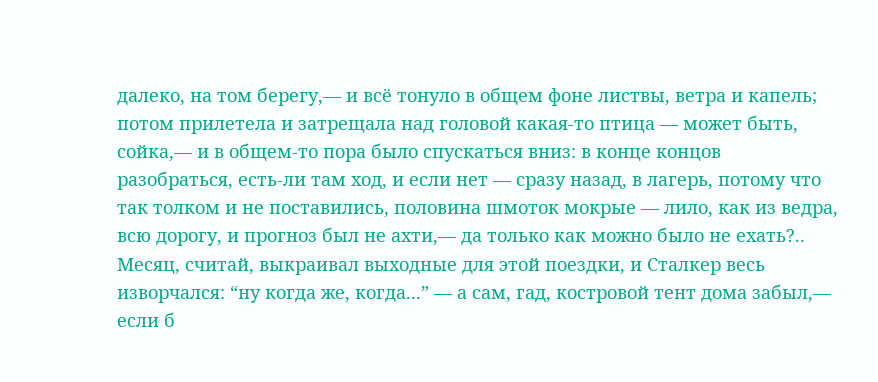далеко, на том берегу,— и всё тонуло в общем фоне листвы, ветра и капель; потом прилетела и затрещала над головой какая-то птица — может быть, сойка,— и в общем-то пора было спускаться вниз: в конце концов разобраться, есть-ли там ход, и если нет — сразу назад, в лагерь, потому что так толком и не поставились, половина шмоток мокрые — лило, как из ведра, всю дорогу, и прогноз был не ахти,— да только как можно было не ехать?.. Месяц, считай, выкраивал выходные для этой поездки, и Сталкер весь изворчался: “ну когда же, когда...” — а сам, гад, костровой тент дома забыл,— если б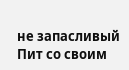не запасливый Пит со своим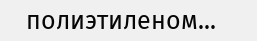полиэтиленом...